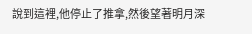說到這裡,他停止了推拿,然後望著明月深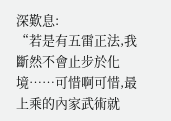深歎息:
“若是有五雷正法,我斷然不會止步於化境……可惜啊可惜,最上乘的內家武術就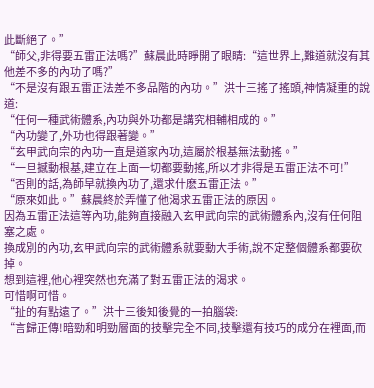此斷絕了。”
“師父,非得要五雷正法嗎?”蘇晨此時睜開了眼睛:“這世界上,難道就沒有其他差不多的內功了嗎?”
“不是沒有跟五雷正法差不多品階的內功。”洪十三搖了搖頭,神情凝重的說道:
“任何一種武術體系,內功與外功都是講究相輔相成的。”
“內功變了,外功也得跟著變。”
“玄甲武向宗的內功一直是道家內功,這屬於根基無法動搖。”
“一旦撼動根基,建立在上面一切都要動搖,所以才非得是五雷正法不可!”
“否則的話,為師早就換內功了,還求什麽五雷正法。”
“原來如此。”蘇晨終於弄懂了他渴求五雷正法的原因。
因為五雷正法這等內功,能夠直接融入玄甲武向宗的武術體系內,沒有任何阻塞之處。
換成別的內功,玄甲武向宗的武術體系就要動大手術,說不定整個體系都要砍掉。
想到這裡,他心裡突然也充滿了對五雷正法的渴求。
可惜啊可惜。
“扯的有點遠了。”洪十三後知後覺的一拍腦袋:
“言歸正傳!暗勁和明勁層面的技擊完全不同,技擊還有技巧的成分在裡面,而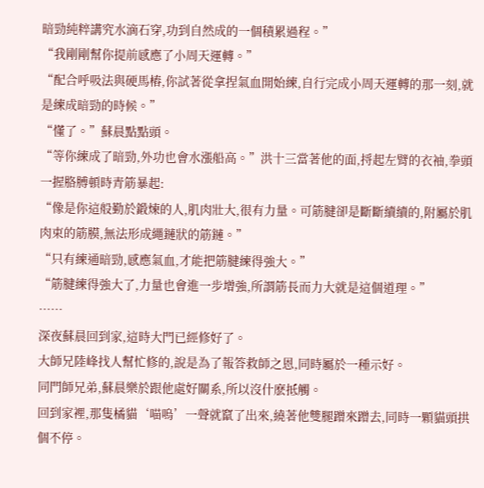暗勁純粹講究水滴石穿,功到自然成的一個積累過程。”
“我剛剛幫你提前感應了小周天運轉。”
“配合呼吸法與硬馬樁,你試著從拿捏氣血開始練,自行完成小周天運轉的那一刻,就是練成暗勁的時候。”
“懂了。”蘇晨點點頭。
“等你練成了暗勁,外功也會水漲船高。”洪十三當著他的面,捋起左臂的衣袖,拳頭一握胳膊頓時青筋暴起:
“像是你這般勤於鍛煉的人,肌肉壯大,很有力量。可筋腱卻是斷斷續續的,附屬於肌肉束的筋膜,無法形成繩鏈狀的筋鏈。”
“只有練通暗勁,感應氣血,才能把筋腱練得強大。”
“筋腱練得強大了,力量也會進一步增強,所謂筋長而力大就是這個道理。”
……
深夜蘇晨回到家,這時大門已經修好了。
大師兄陸峰找人幫忙修的,說是為了報答救師之恩,同時屬於一種示好。
同門師兄弟,蘇晨樂於跟他處好關系,所以沒什麽抵觸。
回到家裡,那隻橘貓‘喵嗚’一聲就竄了出來,繞著他雙腿蹭來蹭去,同時一顆貓頭拱個不停。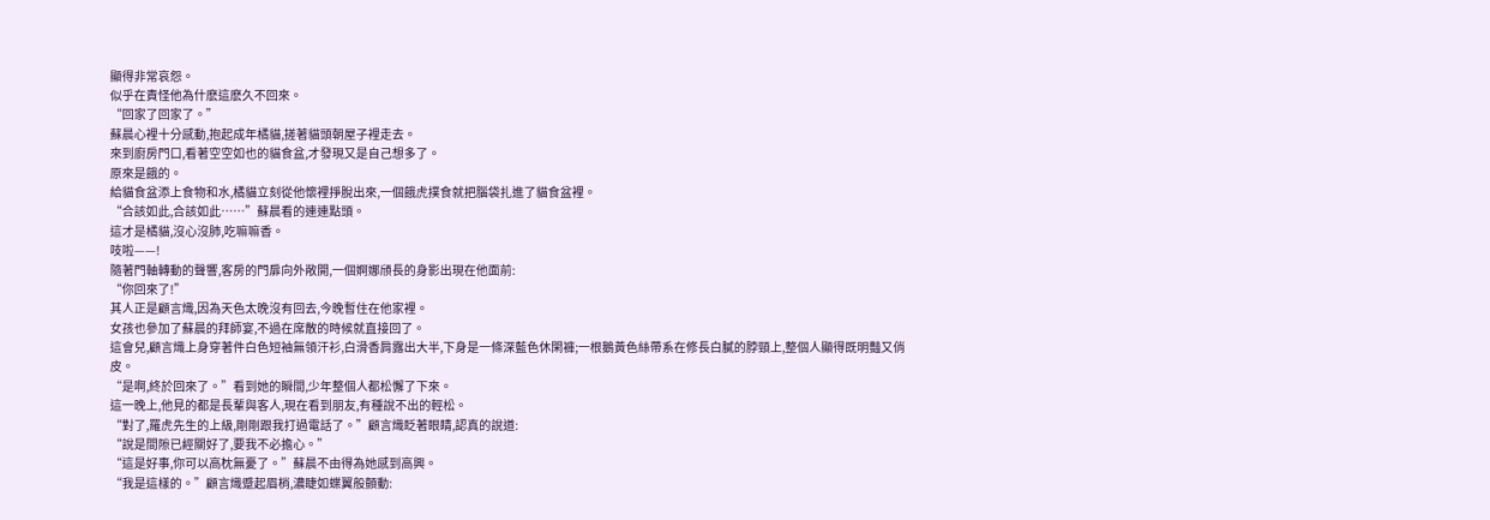顯得非常哀怨。
似乎在責怪他為什麽這麽久不回來。
“回家了回家了。”
蘇晨心裡十分感動,抱起成年橘貓,搓著貓頭朝屋子裡走去。
來到廚房門口,看著空空如也的貓食盆,才發現又是自己想多了。
原來是餓的。
給貓食盆添上食物和水,橘貓立刻從他懷裡掙脫出來,一個餓虎撲食就把腦袋扎進了貓食盆裡。
“合該如此,合該如此……”蘇晨看的連連點頭。
這才是橘貓,沒心沒肺,吃嘛嘛香。
吱啦——!
隨著門軸轉動的聲響,客房的門扉向外敞開,一個婀娜頎長的身影出現在他面前:
“你回來了!”
其人正是顧言熾,因為天色太晚沒有回去,今晚暫住在他家裡。
女孩也參加了蘇晨的拜師宴,不過在席散的時候就直接回了。
這會兒,顧言熾上身穿著件白色短袖無領汗衫,白滑香肩露出大半,下身是一條深藍色休閑褲;一根鵝黃色絲帶系在修長白膩的脖頸上,整個人顯得既明豔又俏皮。
“是啊,終於回來了。”看到她的瞬間,少年整個人都松懈了下來。
這一晚上,他見的都是長輩與客人,現在看到朋友,有種說不出的輕松。
“對了,羅虎先生的上級,剛剛跟我打過電話了。”顧言熾眨著眼睛,認真的說道:
“說是間隙已經關好了,要我不必擔心。”
“這是好事,你可以高枕無憂了。”蘇晨不由得為她感到高興。
“我是這樣的。”顧言熾蹙起眉梢,濃睫如蝶翼般顫動: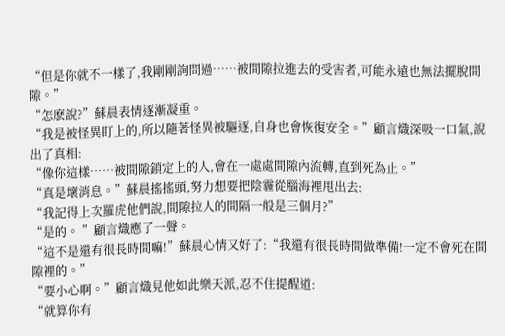“但是你就不一樣了,我剛剛詢問過……被間隙拉進去的受害者,可能永遠也無法擺脫間隙。”
“怎麽說?”蘇晨表情逐漸凝重。
“我是被怪異盯上的,所以隨著怪異被驅逐,自身也會恢復安全。”顧言熾深吸一口氣,說出了真相:
“像你這樣……被間隙鎖定上的人,會在一處處間隙內流轉,直到死為止。”
“真是壞消息。”蘇晨搖搖頭,努力想要把陰霾從腦海裡甩出去:
“我記得上次羅虎他們說,間隙拉人的間隔一般是三個月?”
“是的。 ”顧言熾應了一聲。
“這不是還有很長時間嘛!”蘇晨心情又好了:“我還有很長時間做準備!一定不會死在間隙裡的。”
“要小心啊。”顧言熾見他如此樂天派,忍不住提醒道:
“就算你有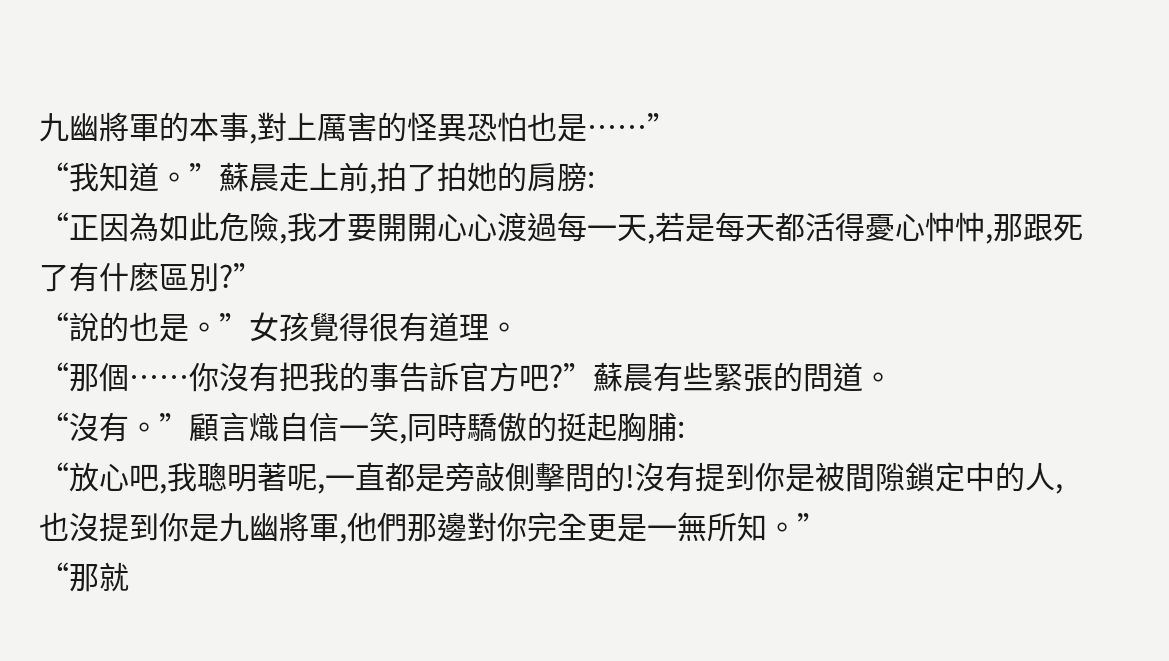九幽將軍的本事,對上厲害的怪異恐怕也是……”
“我知道。”蘇晨走上前,拍了拍她的肩膀:
“正因為如此危險,我才要開開心心渡過每一天,若是每天都活得憂心忡忡,那跟死了有什麽區別?”
“說的也是。”女孩覺得很有道理。
“那個……你沒有把我的事告訴官方吧?”蘇晨有些緊張的問道。
“沒有。”顧言熾自信一笑,同時驕傲的挺起胸脯:
“放心吧,我聰明著呢,一直都是旁敲側擊問的!沒有提到你是被間隙鎖定中的人,也沒提到你是九幽將軍,他們那邊對你完全更是一無所知。”
“那就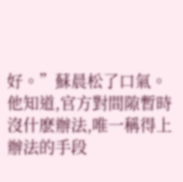好。”蘇晨松了口氣。
他知道,官方對間隙暫時沒什麽辦法,唯一稱得上辦法的手段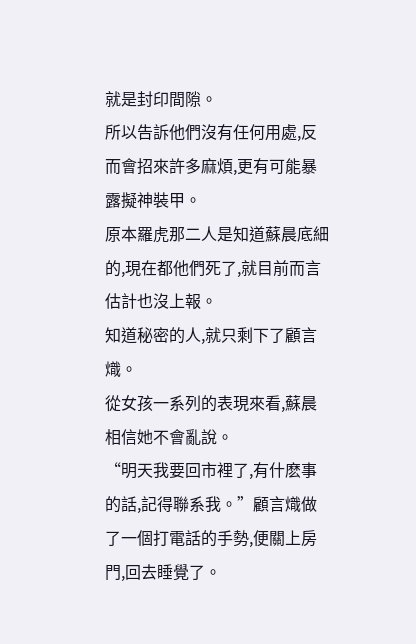就是封印間隙。
所以告訴他們沒有任何用處,反而會招來許多麻煩,更有可能暴露擬神裝甲。
原本羅虎那二人是知道蘇晨底細的,現在都他們死了,就目前而言估計也沒上報。
知道秘密的人,就只剩下了顧言熾。
從女孩一系列的表現來看,蘇晨相信她不會亂說。
“明天我要回市裡了,有什麽事的話,記得聯系我。”顧言熾做了一個打電話的手勢,便關上房門,回去睡覺了。